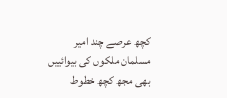کچھ عرصے چند امیر مسلمان ملکوں کی بیوائییں بھی مجھ کچھ خطوط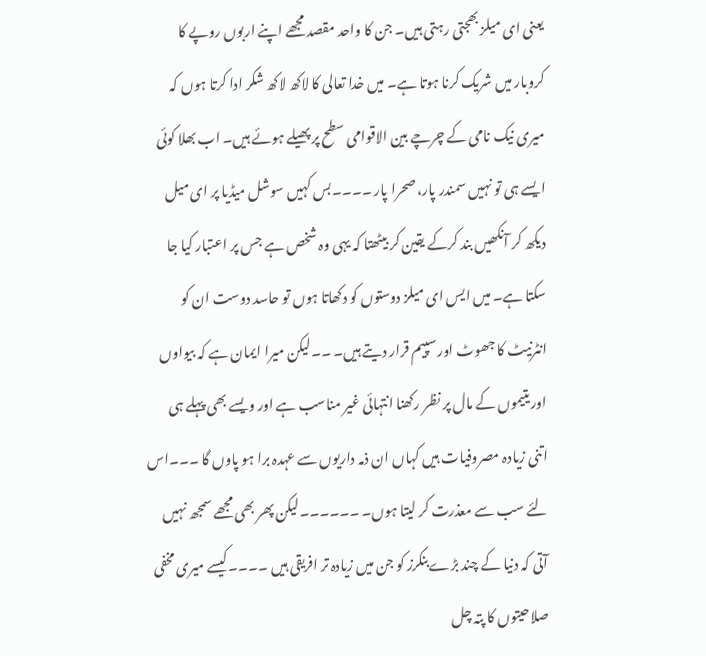یعنی ای میلز بھجتی رہتی ہیں۔ جن کا واحد مقصد مجھے اپنے اربوں روپے کا کروبار میں شریک کرنا ہوتا ہے۔ میں خدا تعالی کا لاکھ لاکھ شکر ادا کرتا ہوں کہ میری نیک نامی کے چرچے بین الاقوامی سطح پر پھیلے ہوئے ہیں۔ اب بھلا کوئی ایسے ہی تو نہیں سمندر پار، صحرا پار ۔۔۔۔بس کہیں سوشل میڈیا پر ای میل دیکھ کر آنکھیں بند کرکے یقین کر بیٹھتا کہ یہی وہ شخص ہے جس پر اعتبار کیا جا سکتا ہے۔ میں ایس ای میلز دوستوں کو دکھاتا ہوں تو حاسد دوست ان کو انٹرنیٹ کا جھوٹ اور سپیم قرار دیتے ہیں۔ ۔۔لیکن میرا ایمان ہے کہ بیواوں اور یتیموں کے مال پر نظر رکھنا انتہائی غیر مناسب ہے اور ویسے بھی پہلے ہی اتنی زیادہ مصروفیات ہیں کہاں ان ذمہ داریوں سے عہدہ برا ہو پاوں گا ۔۔۔اس لئے سب سے معذرت کر لیتا ہوں۔ ۔۔۔۔۔۔لیکن پھر بھی مجھے سمجھ نہیں آتی کہ دنیا کے چند بڑے بنکرز کو جن میں زیادہ تر افریقی ہیں ۔۔۔۔کیسے میری مخفی صلاحیتوں کا پتہ چل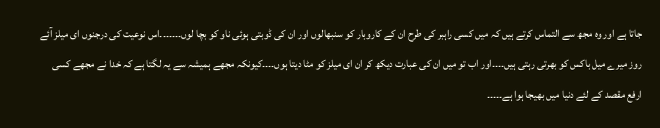جاتا ہے اور وہ مجھ سے التماس کرتے ہیں کہ میں کسی راہبر کی طرح ان کے کاروبار کو سنبھالوں اور ان کی ڈوبتی ہوئی ناو کو بچا لوں۔۔۔۔۔۔۔اس نوعیت کی درجنوں ای میلز آئے روز میرے میل باکس کو بھرتی رہتی ہیں۔۔۔۔اور اب تو میں ان کی عبارت دیکھ کر ان ای میلز کو مٹا دیتا ہوں۔۔۔۔کیونکہ مجھے ہمیشہ سے یہ لگتا ہے کہ خدا نے مجھے کسی ارفع مقصد کے لئے دنیا میں بھیجا ہوا ہے۔۔۔۔۔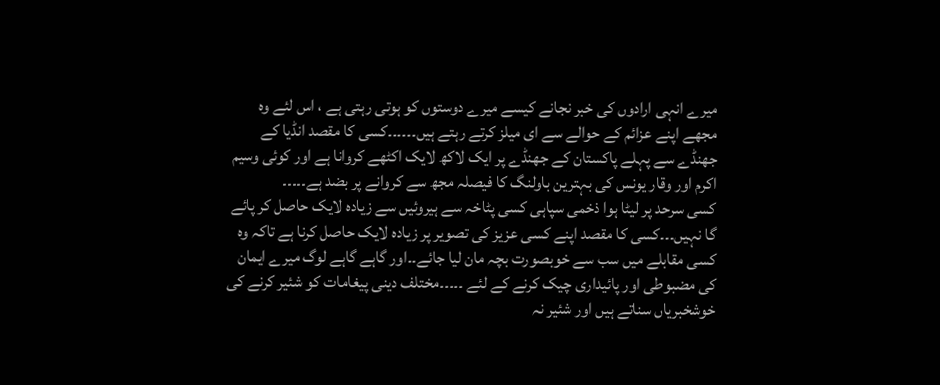میرے انہی ارادوں کی خبر نجانے کیسے میرے دوستوں کو ہوتی رہتی ہے ، اس لئے وہ مجھے اپنے عزائم کے حوالے سے ای میلز کرتے رہتے ہیں۔۔۔۔۔۔کسی کا مقصد انڈیا کے جھنڈے سے پہلے پاکستان کے جھنڈے پر ایک لاکھ لایک اکٹھے کروانا ہے اور کوئی وسیم اکرم اور وقار یونس کی بہترین باولنگ کا فیصلہ مجھ سے کروانے پر بضد ہے۔۔۔۔۔
کسی سرحد پر لیٹا ہوا ذخمی سپاہی کسی پٹاخہ سے ہیروئیں سے زیادہ لایک حاصل کر پائے گا نہیں۔۔۔کسی کا مقصد اپنے کسی عزیز کی تصویر پر زیادہ لایک حاصل کرنا ہے تاکہ وہ کسی مقابلے میں سب سے خوبصورت بچہ مان لیا جائے۔۔اور گاہے گاہے لوگ میرے ایمان کی مضبوطی اور پائیداری چیک کرنے کے لئے ۔۔۔۔۔مختلف دینی پیغامات کو شئیر کرنے کی خوشخبریاں سناتے ہیں اور شئیر نہ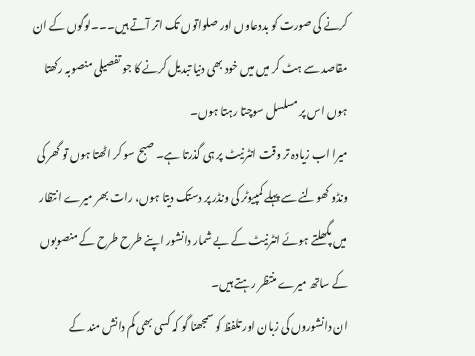کرنے کی صورت کو بددعاوں اور صلواتوں تک اتر آتے ہیں۔۔۔لوگوں کے ان مقاصد سے ہٹ کر میں میں خود بھی دنیا تبدیل کرنے کا جو تفصیلی منصوبہ رکھتا ہوں اس پر مسلسل سوچتا رہتا ہوں۔
میرا اب زیادہ تر وقت انٹرنیٹ پر ہی گذرتا ہے۔ صبح سو کر اٹھتا ہوں تو گھر کی ونڈو کھولنے سے پہلے کمپیوٹر کی ونڈر پر دستک دیتا ہوں، رات بھر میرے انتظار میں پگھلتے ہوئے انٹرنیٹ کے بے شمار دانشور اپنے طرح طرح کے منصوبوں کے ساتھ میرے منتظر رہتے ہیں۔
ان دانشوروں کی زبان اور تلفظ کو سمجھنا گو کہ کسی بھی کم دانش مند کے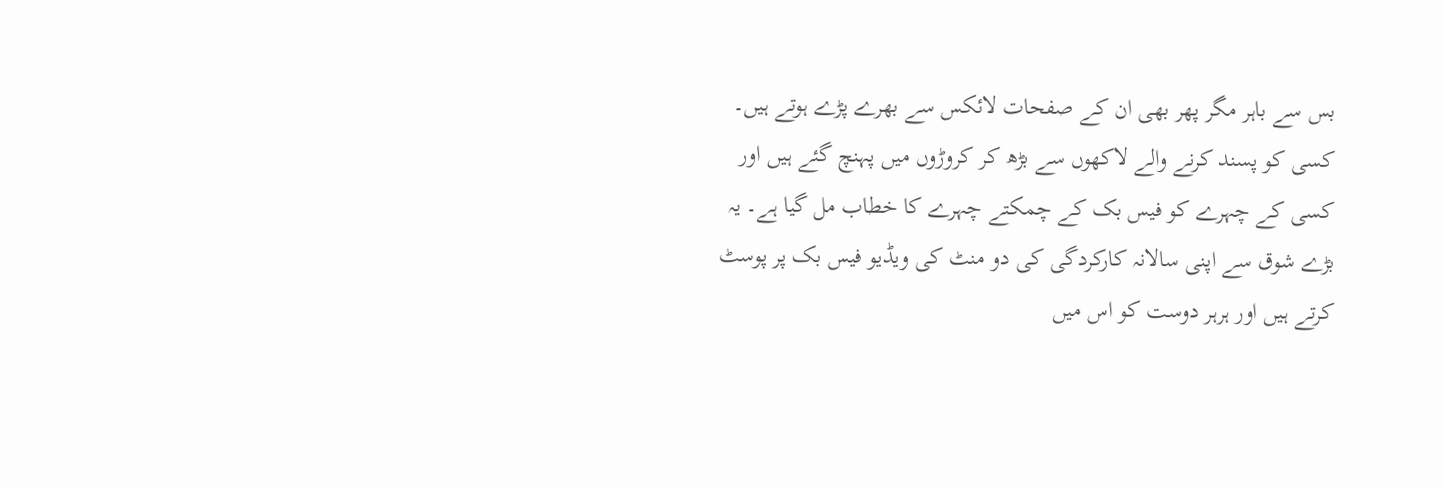بس سے باہر مگر پھر بھی ان کے صفحات لائکس سے بھرے پڑے ہوتے ہیں۔ کسی کو پسند کرنے والے لاکھوں سے بڑھ کر کروڑوں میں پہنچ گئے ہیں اور کسی کے چہرے کو فیس بک کے چمکتے چہرے کا خطاب مل گیا ہے۔ یہ بڑے شوق سے اپنی سالانہ کارکردگی کی دو منٹ کی ویڈیو فیس بک پر پوسٹ کرتے ہیں اور ہرہر دوست کو اس میں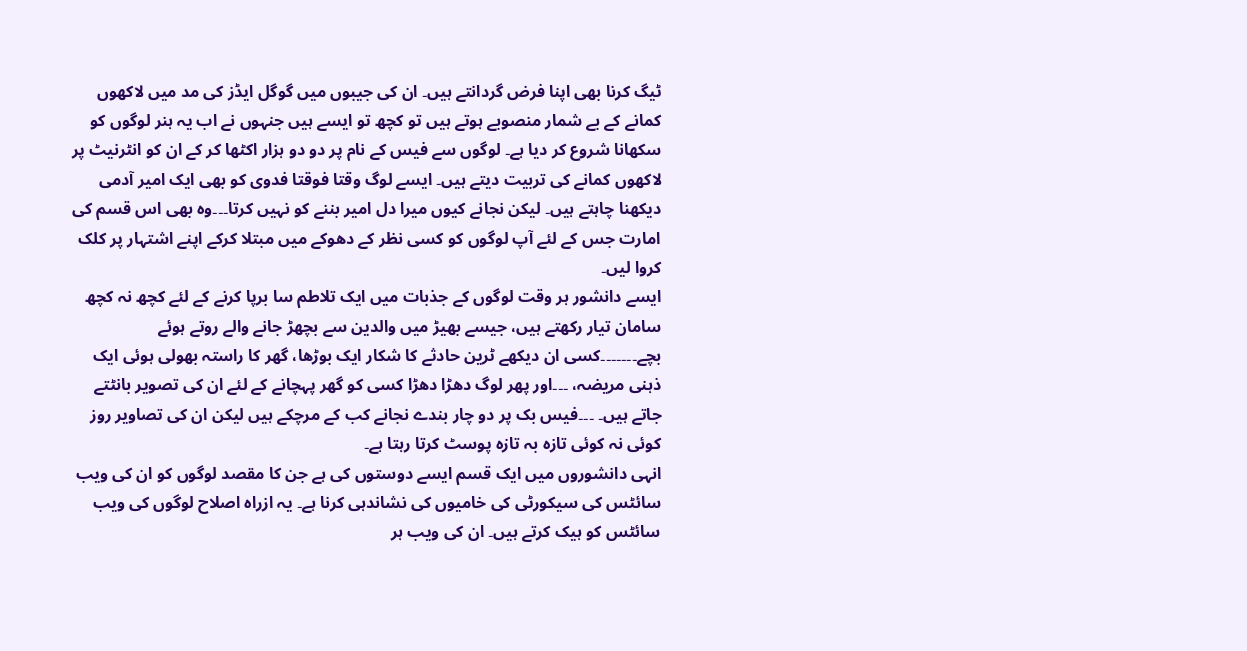ٹیگ کرنا بھی اپنا فرض گردانتے ہیں۔ ان کی جیبوں میں گوگل ایڈز کی مد میں لاکھوں کمانے کے بے شمار منصوبے ہوتے ہیں تو کچھ تو ایسے ہیں جنہوں نے اب یہ ہنر لوگوں کو سکھانا شروع کر دیا ہے۔ لوگوں سے فیس کے نام پر دو دو ہزار اکٹھا کر کے ان کو انٹرنیٹ پر لاکھوں کمانے کی تربیت دیتے ہیں۔ ایسے لوگ وقتا فوقتا فدوی کو بھی ایک امیر آدمی دیکھنا چاہتے ہیں۔ لیکن نجانے کیوں میرا دل امیر بننے کو نہیں کرتا۔۔۔وہ بھی اس قسم کی امارت جس کے لئے آپ لوگوں کو کسی نظر کے دھوکے میں مبتلا کرکے اپنے اشتہار پر کلک کروا لیں۔
ایسے دانشور ہر وقت لوگوں کے جذبات میں ایک تلاطم سا برپا کرنے کے لئے کچھ نہ کچھ سامان تیار رکھتے ہیں، جیسے بھیڑ میں والدین سے بچھڑ جانے والے روتے ہوئے بچے۔۔۔۔۔۔۔کسی ان دیکھے ٹرین حادثے کا شکار ایک بوڑھا، گھر کا راستہ بھولی ہوئی ایک ذہنی مریضہ، ۔۔۔اور پھر لوگ دھڑا دھڑا کسی کو گھر پہچانے کے لئے ان کی تصویر بانٹتے جاتے ہیں۔ ۔۔۔فیس بک پر دو چار بندے نجانے کب کے مرچکے ہیں لیکن ان کی تصاویر روز کوئی نہ کوئی تازہ بہ تازہ پوسٹ کرتا رہتا ہے۔
انہی دانشوروں میں ایک قسم ایسے دوستوں کی ہے جن کا مقصد لوگوں کو ان کی ویب سائٹس کی سیکورٹی کی خامیوں کی نشاندہی کرنا ہے۔ یہ ازراہ اصلاح لوگوں کی ویب سائٹس کو ہیک کرتے ہیں۔ ان کی ویب ہر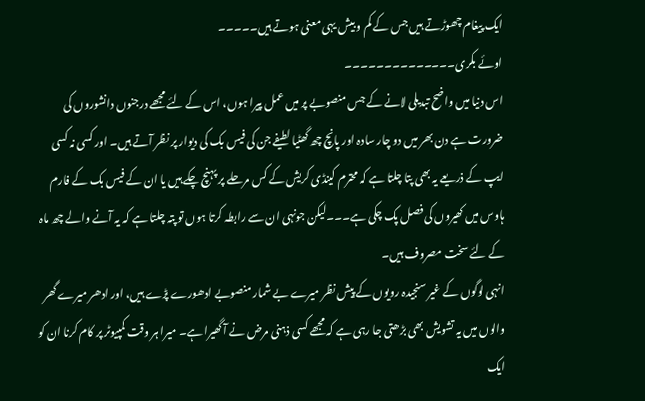ایک پیغام چھوڑتے ہیں جس کے کم و بیش یہی معنی ہوتے ہیں۔۔۔۔۔
اوئے بکری۔۔۔۔۔۔۔۔۔۔۔۔۔۔
اس دنیا میں واضح تبدیلی لانے کے جس منصوبے پر میں عمل پیرا ہوں، اس کے لئے مجھے درجنوں دانشوروں کی ضرورت ہے دن بھر میں دو چار سادہ اور پانچ چھ گھٹیا لطیفے جن کی فیس بک کی دیوار پر نظر آتے ہیں۔ اور کسی نہ کسی ایپ کے ذریعے یہ بھی پتا چلتا ہے کہ محترم کینڈی کریش کے کس مرحلے پر پہنچ چکے ہیں یا ان کے فیس بک کے فارم ہاوس میں کھیروں کی فصل پک چکی ہے۔۔۔لیکن جونہی ان سے رابطہ کرتا ہوں تو پتہ چلتا ہے کہ یہ آنے والے چھ ماہ کے لئے سخت مصروف ہیں۔
انہی لوگوں کے غیر سنجیدہ رویوں کے پیش نظر میرے بے شمار منصوبے ادھورے پڑے ہیں، اور ادھر میرے گھر والوں میں یہ تشویش بھی بڑھتی جا رہی ہے کہ مجھے کسی ذہنی مرض نے آ گھیرا ہے۔ میرا ہر وقت کمپیوٹر پر کام کرنا ان کو ایک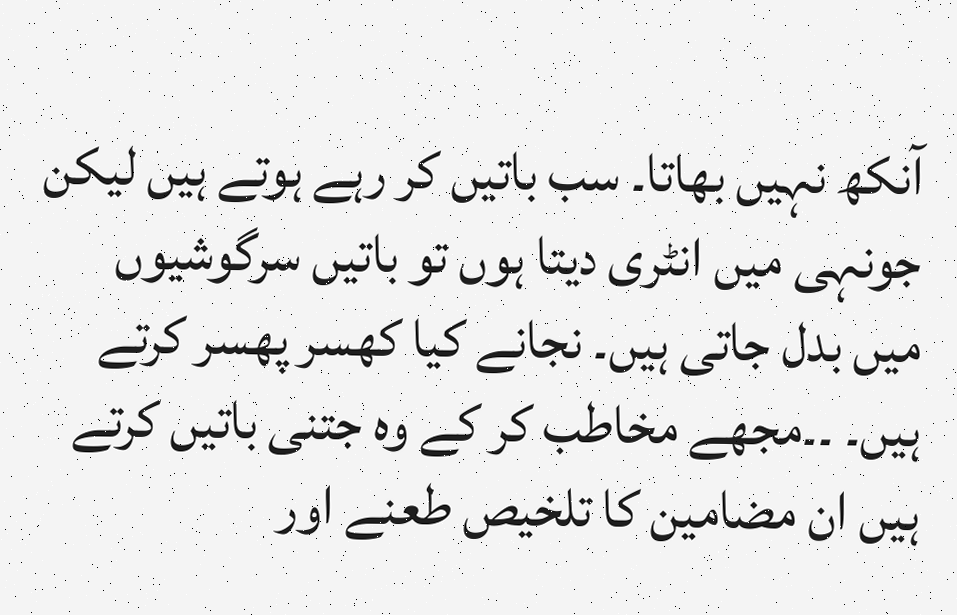آنکھ نہیں بھاتا۔ سب باتیں کر رہے ہوتے ہیں لیکن جونہی میں انٹری دیتا ہوں تو باتیں سرگوشیوں میں بدل جاتی ہیں۔ نجانے کیا کھسر پھسر کرتے ہیں۔ ۔۔مجھے مخاطب کر کے وہ جتنی باتیں کرتے ہیں ان مضامین کا تلخیص طعنے اور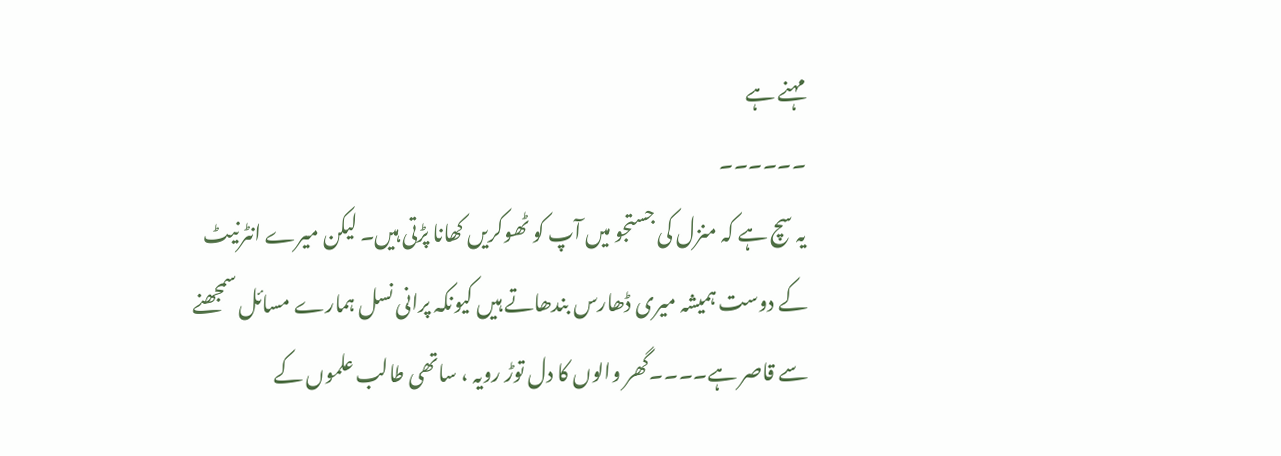مہنے ہے
۔۔۔۔۔۔
یہ سچ ہے کہ منزل کی جستجو میں آپ کو ٹھوکریں کھانا پڑتی ہیں۔ لیکن میرے انٹرنیٹ کے دوست ہمیشہ میری ڈھارس بندھاتے ہیں کیونکہ پرانی نسل ہمارے مسائل سمجھنے سے قاصر ہے۔۔۔۔گھر والوں کا دل توڑ رویہ ، ساتھی طالب علموں کے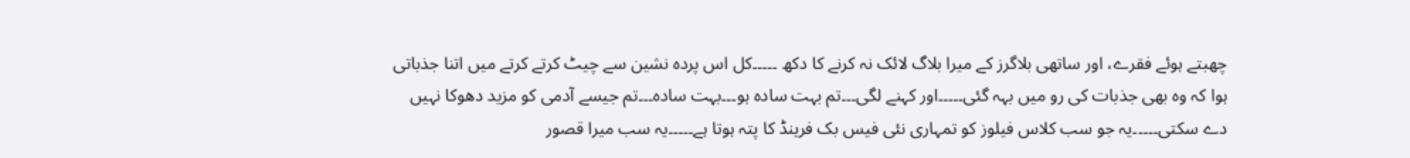چھبتے ہوئے فقرے، اور ساتھی بلاگرز کے میرا بلاگ لائک نہ کرنے کا دکھ ۔۔۔۔۔کل اس پردہ نشین سے چیٹ کرتے کرتے میں اتنا جذباتی ہوا کہ وہ بھی جذبات کی رو میں بہہ گئی۔۔۔۔۔اور کہنے لگی۔۔۔تم بہت سادہ ہو۔۔۔بہت سادہ۔۔۔تم جیسے آدمی کو مزید دھوکا نہیں دے سکتی۔۔۔۔۔یہ جو سب کلاس فیلوز کو تمہاری نئی فیس بک فرینڈ کا پتہ ہوتا ہے۔۔۔۔۔یہ سب میرا قصور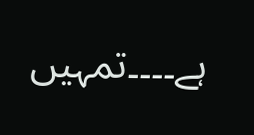ہے۔۔۔۔تمہیں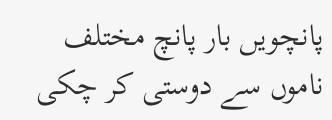پانچویں بار پانچ مختلف ناموں سے دوستی کر چکی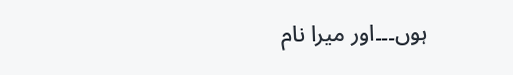ہوں۔۔۔اور میرا نام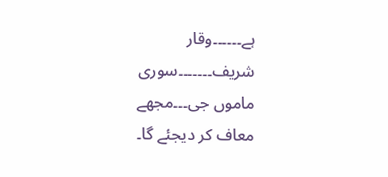ہے۔۔۔۔۔۔وقار شریف۔۔۔۔۔۔۔سوری ماموں جی۔۔۔مجھے معاف کر دیجئے گا۔